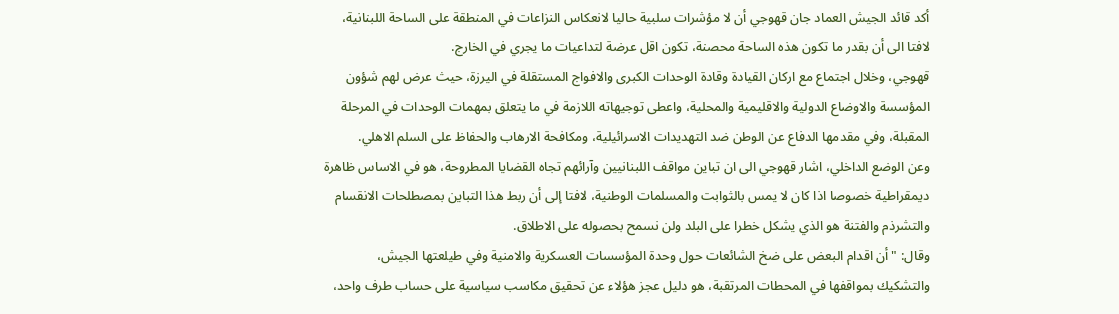أكد قائد الجيش العماد جان قهوجي أن لا مؤشرات سلبية حاليا لانعكاس النزاعات في المنطقة على الساحة اللبنانية، لافتا الى أن بقدر ما تكون هذه الساحة محصنة، تكون اقل عرضة لتداعيات ما يجري في الخارج.
قهوجي، وخلال اجتماع مع اركان القيادة وقادة الوحدات الكبرى والافواج المستقلة في اليرزة، حيث عرض لهم شؤون المؤسسة والاوضاع الدولية والاقليمية والمحلية، واعطى توجيهاته اللازمة في ما يتعلق بمهمات الوحدات في المرحلة المقبلة، وفي مقدمها الدفاع عن الوطن ضد التهديدات الاسرائيلية، ومكافحة الارهاب والحفاظ على السلم الاهلي.
وعن الوضع الداخلي، اشار قهوجي الى ان تباين مواقف اللبنانيين وآرائهم تجاه القضايا المطروحة، هو في الاساس ظاهرة ديمقراطية خصوصا اذا كان لا يمس بالثوابت والمسلمات الوطنية، لافتا إلى أن ربط هذا التباين بمصطلحات الانقسام والتشرذم والفتنة هو الذي يشكل خطرا على البلد ولن نسمح بحصوله على الاطلاق.
وقال: "أن اقدام البعض على ضخ الشائعات حول وحدة المؤسسات العسكرية والامنية وفي طيلعتها الجيش، والتشكيك بمواقفها في المحطات المرتقبة، هو دليل عجز هؤلاء عن تحقيق مكاسب سياسية على حساب طرف واحد،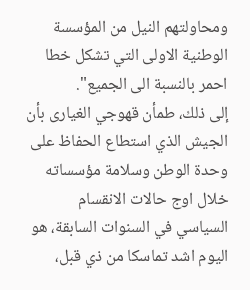ومحاولتهم النيل من المؤسسة الوطنية الاولى التي تشكل خطا احمر بالنسبة الى الجميع".
إلى ذلك، طمأن قهوجي الغيارى بأن الجيش الذي استطاع الحفاظ على وحدة الوطن وسلامة مؤسساته خلال اوج حالات الانقسام السياسي في السنوات السابقة، هو اليوم اشد تماسكا من ذي قبل،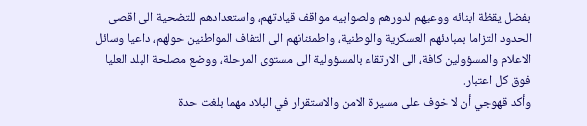بفضل يقظة ابنائه ووعيهم لدورهم ولصوابيه مواقف قيادتهم، واستعدادهم للتضحية الى اقصى الحدود التزاما بمبادئهم العسكرية والوطنية، واطمئنانهم الى التفاف المواطنين حولهم، داعيا وسائل الاعلام والمسؤولين كافة، الى الارتقاء بالمسؤولية الى مستوى المرحلة، ووضع مصلحة البلد العليا فوق كل اعتبار.
وأكد قهوجي أن لا خوف على مسيرة الامن والاستقرار في البلاد مهما بلغت حدة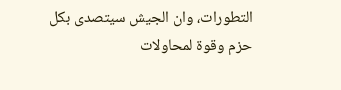التطورات، وان الجيش سيتصدى بكل حزم وقوة لمحاولات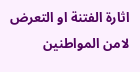اثارة الفتنة او التعرض لامن المواطنين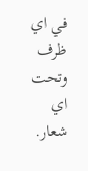في اي ظرف وتحت اي شعار.